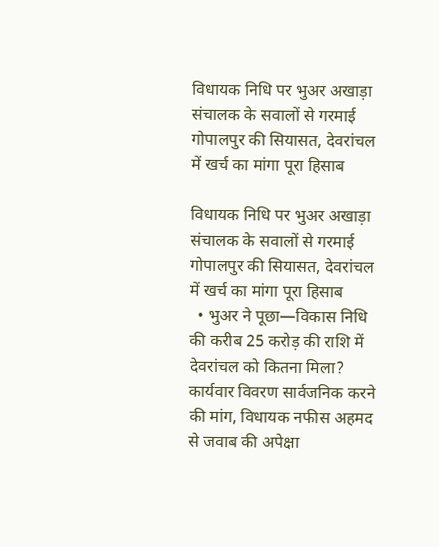विधायक निधि पर भुअर अखाड़ा संचालक के सवालों से गरमाई गोपालपुर की सियासत, देवरांचल में खर्च का मांगा पूरा हिसाब

विधायक निधि पर भुअर अखाड़ा संचालक के सवालों से गरमाई गोपालपुर की सियासत, देवरांचल में खर्च का मांगा पूरा हिसाब
  • भुअर ने पूछा—विकास निधि की करीब 25 करोड़ की राशि में देवरांचल को कितना मिला? कार्यवार विवरण सार्वजनिक करने की मांग, विधायक नफीस अहमद से जवाब की अपेक्षा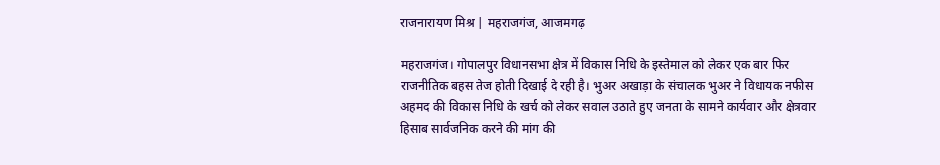राजनारायण मिश्र | महराजगंज, आजमगढ़

महराजगंज। गोपालपुर विधानसभा क्षेत्र में विकास निधि के इस्तेमाल को लेकर एक बार फिर राजनीतिक बहस तेज होती दिखाई दे रही है। भुअर अखाड़ा के संचालक भुअर ने विधायक नफीस अहमद की विकास निधि के खर्च को लेकर सवाल उठाते हुए जनता के सामने कार्यवार और क्षेत्रवार हिसाब सार्वजनिक करने की मांग की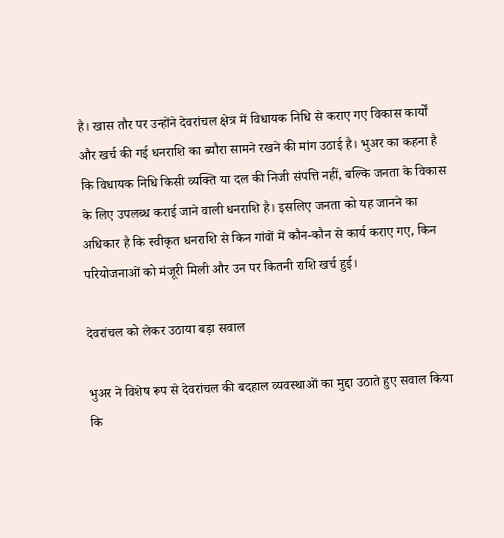है। खास तौर पर उन्होंने देवरांचल क्षेत्र में विधायक निधि से कराए गए विकास कार्यों और खर्च की गई धनराशि का ब्यौरा सामने रखने की मांग उठाई है। भुअर का कहना है कि विधायक निधि किसी व्यक्ति या दल की निजी संपत्ति नहीं, बल्कि जनता के विकास के लिए उपलब्ध कराई जाने वाली धनराशि है। इसलिए जनता को यह जानने का अधिकार है कि स्वीकृत धनराशि से किन गांवों में कौन-कौन से कार्य कराए गए, किन परियोजनाओं को मंजूरी मिली और उन पर कितनी राशि खर्च हुई।

देवरांचल को लेकर उठाया बड़ा सवाल

भुअर ने विशेष रूप से देवरांचल की बदहाल व्यवस्थाओं का मुद्दा उठाते हुए सवाल किया कि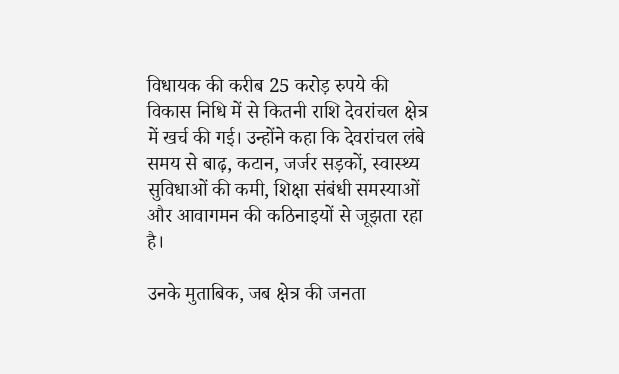विधायक की करीब 25 करोड़ रुपये की विकास निधि में से कितनी राशि देवरांचल क्षेत्र में खर्च की गई। उन्होंने कहा कि देवरांचल लंबे समय से बाढ़, कटान, जर्जर सड़कों, स्वास्थ्य सुविधाओं की कमी, शिक्षा संबंधी समस्याओं और आवागमन की कठिनाइयों से जूझता रहा है।

उनके मुताबिक, जब क्षेत्र की जनता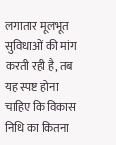लगातार मूलभूत सुविधाओं की मांग करती रही है, तब यह स्पष्ट होना चाहिए कि विकास निधि का कितना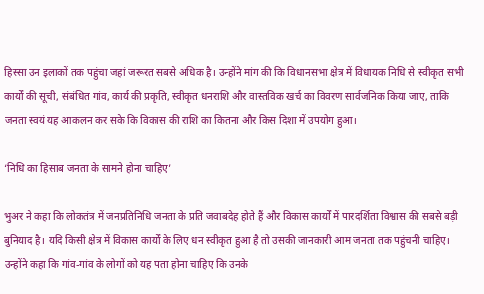हिस्सा उन इलाकों तक पहुंचा जहां जरूरत सबसे अधिक है। उन्होंने मांग की कि विधानसभा क्षेत्र में विधायक निधि से स्वीकृत सभी कार्यों की सूची, संबंधित गांव, कार्य की प्रकृति, स्वीकृत धनराशि और वास्तविक खर्च का विवरण सार्वजनिक किया जाए, ताकि जनता स्वयं यह आकलन कर सके कि विकास की राशि का कितना और किस दिशा में उपयोग हुआ।

‘निधि का हिसाब जनता के सामने होना चाहिए’

भुअर ने कहा कि लोकतंत्र में जनप्रतिनिधि जनता के प्रति जवाबदेह होते हैं और विकास कार्यों में पारदर्शिता विश्वास की सबसे बड़ी बुनियाद है। यदि किसी क्षेत्र में विकास कार्यों के लिए धन स्वीकृत हुआ है तो उसकी जानकारी आम जनता तक पहुंचनी चाहिए। उन्होंने कहा कि गांव-गांव के लोगों को यह पता होना चाहिए कि उनके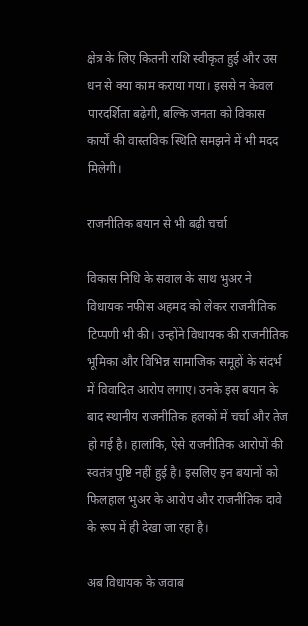क्षेत्र के लिए कितनी राशि स्वीकृत हुई और उस धन से क्या काम कराया गया। इससे न केवल पारदर्शिता बढ़ेगी, बल्कि जनता को विकास कार्यों की वास्तविक स्थिति समझने में भी मदद मिलेगी।

राजनीतिक बयान से भी बढ़ी चर्चा

विकास निधि के सवाल के साथ भुअर ने विधायक नफीस अहमद को लेकर राजनीतिक टिप्पणी भी की। उन्होंने विधायक की राजनीतिक भूमिका और विभिन्न सामाजिक समूहों के संदर्भ में विवादित आरोप लगाए। उनके इस बयान के बाद स्थानीय राजनीतिक हलकों में चर्चा और तेज हो गई है। हालांकि, ऐसे राजनीतिक आरोपों की स्वतंत्र पुष्टि नहीं हुई है। इसलिए इन बयानों को फिलहाल भुअर के आरोप और राजनीतिक दावे के रूप में ही देखा जा रहा है।

अब विधायक के जवाब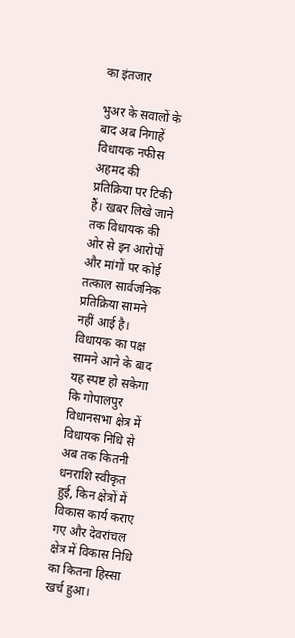का इंतजार

भुअर के सवालों के बाद अब निगाहें विधायक नफीस अहमद की प्रतिक्रिया पर टिकी हैं। खबर लिखे जाने तक विधायक की ओर से इन आरोपों और मांगों पर कोई तत्काल सार्वजनिक प्रतिक्रिया सामने नहीं आई है। विधायक का पक्ष सामने आने के बाद यह स्पष्ट हो सकेगा कि गोपालपुर विधानसभा क्षेत्र में विधायक निधि से अब तक कितनी धनराशि स्वीकृत हुई, किन क्षेत्रों में विकास कार्य कराए गए और देवरांचल क्षेत्र में विकास निधि का कितना हिस्सा खर्च हुआ।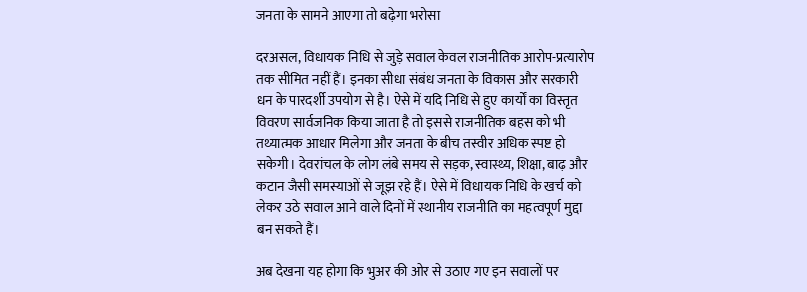जनता के सामने आएगा तो बढ़ेगा भरोसा

दरअसल, विधायक निधि से जुड़े सवाल केवल राजनीतिक आरोप-प्रत्यारोप तक सीमित नहीं हैं। इनका सीधा संबंध जनता के विकास और सरकारी धन के पारदर्शी उपयोग से है। ऐसे में यदि निधि से हुए कार्यों का विस्तृत विवरण सार्वजनिक किया जाता है तो इससे राजनीतिक बहस को भी तथ्यात्मक आधार मिलेगा और जनता के बीच तस्वीर अधिक स्पष्ट हो सकेगी। देवरांचल के लोग लंबे समय से सड़क, स्वास्थ्य, शिक्षा, बाढ़ और कटान जैसी समस्याओं से जूझ रहे हैं। ऐसे में विधायक निधि के खर्च को लेकर उठे सवाल आने वाले दिनों में स्थानीय राजनीति का महत्वपूर्ण मुद्दा बन सकते हैं।

अब देखना यह होगा कि भुअर की ओर से उठाए गए इन सवालों पर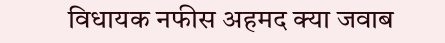विधायक नफीस अहमद क्या जवाब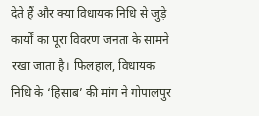देते हैं और क्या विधायक निधि से जुड़े कार्यों का पूरा विवरण जनता के सामने रखा जाता है। फिलहाल, विधायक निधि के ‘हिसाब’ की मांग ने गोपालपुर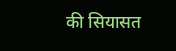की सियासत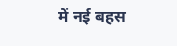में नई बहस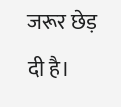जरूर छेड़ दी है।